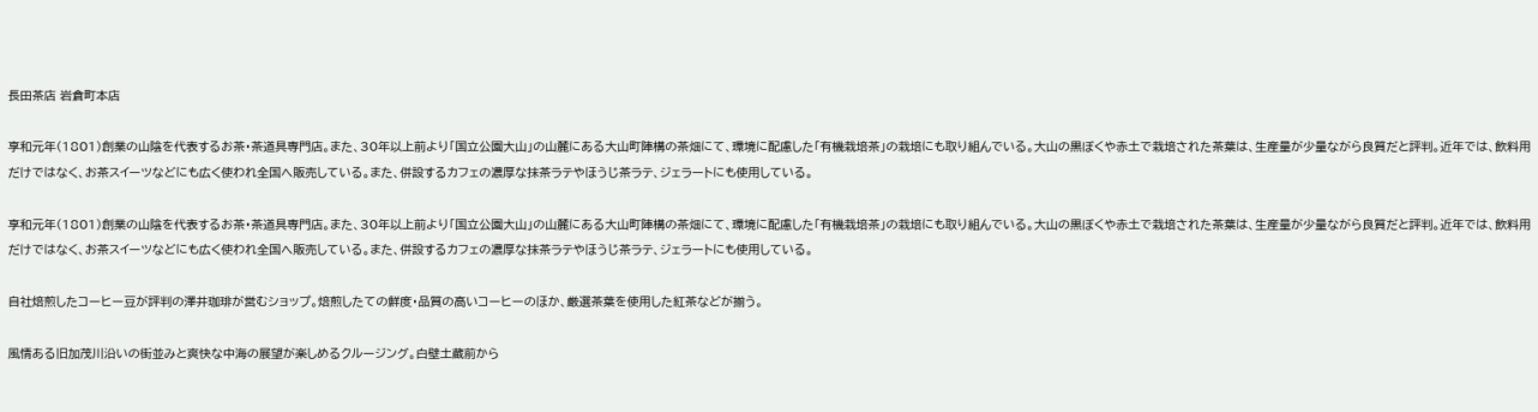長田茶店 岩倉町本店

享和元年(1801)創業の山陰を代表するお茶・茶道具専門店。また、30年以上前より「国立公園大山」の山麓にある大山町陣構の茶畑にて、環境に配慮した「有機栽培茶」の栽培にも取り組んでいる。大山の黒ぼくや赤土で栽培された茶葉は、生産量が少量ながら良質だと評判。近年では、飲料用だけではなく、お茶スイーツなどにも広く使われ全国へ販売している。また、併設するカフェの濃厚な抹茶ラテやほうじ茶ラテ、ジェラートにも使用している。

享和元年(1801)創業の山陰を代表するお茶・茶道具専門店。また、30年以上前より「国立公園大山」の山麓にある大山町陣構の茶畑にて、環境に配慮した「有機栽培茶」の栽培にも取り組んでいる。大山の黒ぼくや赤土で栽培された茶葉は、生産量が少量ながら良質だと評判。近年では、飲料用だけではなく、お茶スイーツなどにも広く使われ全国へ販売している。また、併設するカフェの濃厚な抹茶ラテやほうじ茶ラテ、ジェラートにも使用している。

自社焙煎したコーヒー豆が評判の澤井珈琲が営むショップ。焙煎したての鮮度・品質の高いコーヒーのほか、厳選茶葉を使用した紅茶などが揃う。

風情ある旧加茂川沿いの街並みと爽快な中海の展望が楽しめるクルージング。白壁土蔵前から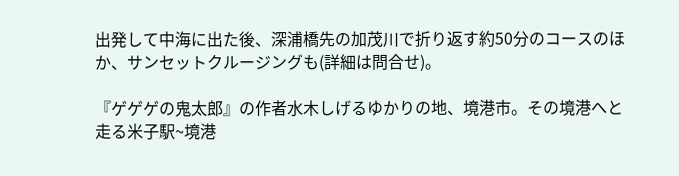出発して中海に出た後、深浦橋先の加茂川で折り返す約50分のコースのほか、サンセットクルージングも(詳細は問合せ)。

『ゲゲゲの鬼太郎』の作者水木しげるゆかりの地、境港市。その境港へと走る米子駅~境港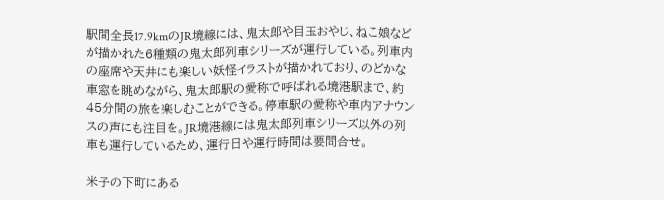駅間全長17.9kmのJR境線には、鬼太郎や目玉おやじ、ねこ娘などが描かれた6種類の鬼太郎列車シリーズが運行している。列車内の座席や天井にも楽しい妖怪イラストが描かれており、のどかな車窓を眺めながら、鬼太郎駅の愛称で呼ばれる境港駅まで、約45分間の旅を楽しむことができる。停車駅の愛称や車内アナウンスの声にも注目を。JR境港線には鬼太郎列車シリーズ以外の列車も運行しているため、運行日や運行時間は要問合せ。

米子の下町にある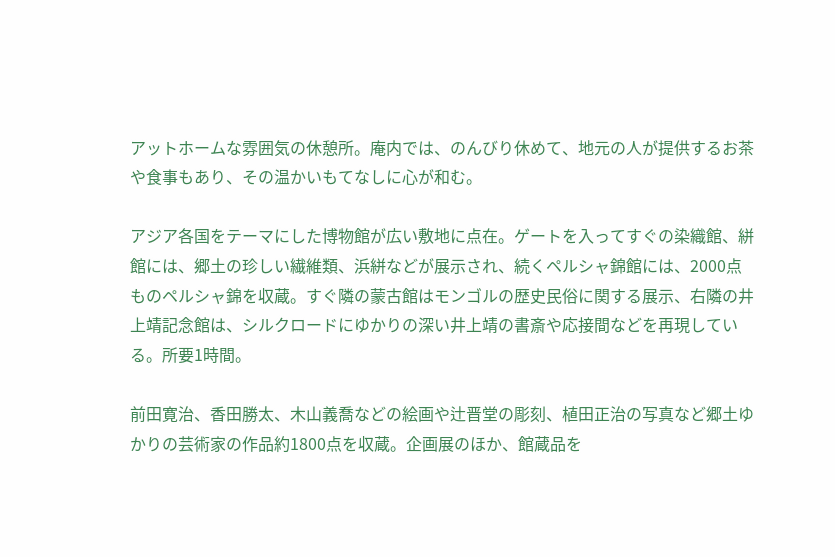アットホームな雰囲気の休憩所。庵内では、のんびり休めて、地元の人が提供するお茶や食事もあり、その温かいもてなしに心が和む。

アジア各国をテーマにした博物館が広い敷地に点在。ゲートを入ってすぐの染織館、絣館には、郷土の珍しい繊維類、浜絣などが展示され、続くペルシャ錦館には、2000点ものペルシャ錦を収蔵。すぐ隣の蒙古館はモンゴルの歴史民俗に関する展示、右隣の井上靖記念館は、シルクロードにゆかりの深い井上靖の書斎や応接間などを再現している。所要1時間。

前田寛治、香田勝太、木山義喬などの絵画や辻晋堂の彫刻、植田正治の写真など郷土ゆかりの芸術家の作品約1800点を収蔵。企画展のほか、館蔵品を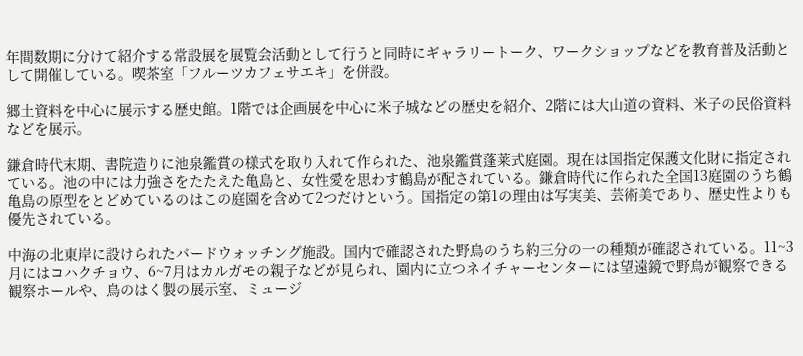年間数期に分けて紹介する常設展を展覧会活動として行うと同時にギャラリートーク、ワークショップなどを教育普及活動として開催している。喫茶室「フルーツカフェサエキ」を併設。

郷土資料を中心に展示する歴史館。1階では企画展を中心に米子城などの歴史を紹介、2階には大山道の資料、米子の民俗資料などを展示。

鎌倉時代末期、書院造りに池泉鑑賞の様式を取り入れて作られた、池泉鑑賞蓬莱式庭園。現在は国指定保護文化財に指定されている。池の中には力強さをたたえた亀島と、女性愛を思わす鶴島が配されている。鎌倉時代に作られた全国13庭園のうち鶴亀島の原型をとどめているのはこの庭園を含めて2つだけという。国指定の第1の理由は写実美、芸術美であり、歴史性よりも優先されている。

中海の北東岸に設けられたバードウォッチング施設。国内で確認された野鳥のうち約三分の一の種類が確認されている。11~3月にはコハクチョウ、6~7月はカルガモの親子などが見られ、園内に立つネイチャーセンターには望遠鏡で野鳥が観察できる観察ホールや、鳥のはく製の展示室、ミュージ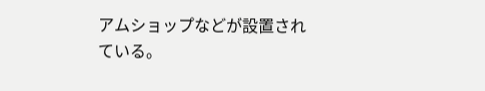アムショップなどが設置されている。